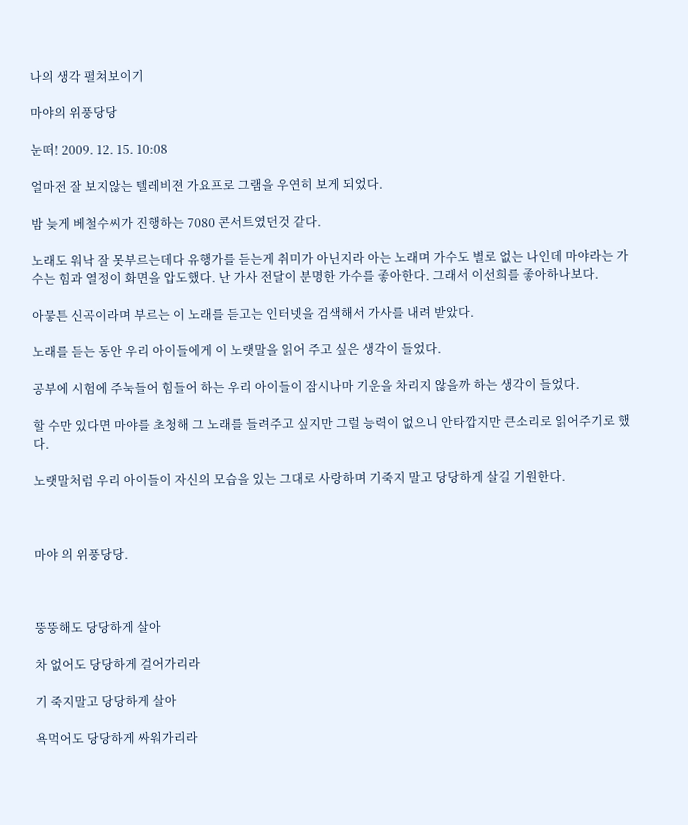나의 생각 펼쳐보이기

마야의 위풍당당

눈떠! 2009. 12. 15. 10:08

얼마전 잘 보지않는 텔레비젼 가요프로 그램을 우연히 보게 되었다.

밤 늦게 베철수씨가 진행하는 7080 콘서트였던것 같다.

노래도 워낙 잘 못부르는데다 유행가를 듣는게 취미가 아닌지라 아는 노래며 가수도 별로 없는 나인데 마야라는 가수는 힘과 열정이 화면을 압도했다. 난 가사 전달이 분명한 가수를 좋아한다. 그래서 이선희를 좋아하나보다.

아뭏튼 신곡이라며 부르는 이 노래를 듣고는 인터넷을 검색해서 가사를 내려 받았다.

노래를 듣는 동안 우리 아이들에게 이 노랫말을 읽어 주고 싶은 생각이 들었다.

공부에 시험에 주눅들어 힘들어 하는 우리 아이들이 잠시나마 기운을 차리지 않을까 하는 생각이 들었다.

할 수만 있다면 마야를 초청해 그 노래를 들려주고 싶지만 그럴 능력이 없으니 안타깝지만 큰소리로 읽어주기로 했다.

노랫말처럼 우리 아이들이 자신의 모습을 있는 그대로 사랑하며 기죽지 말고 당당하게 살길 기원한다.



마야 의 위풍당당.



뚱뚱해도 당당하게 살아

차 없어도 당당하게 걸어가리라

기 죽지말고 당당하게 살아

욕먹어도 당당하게 싸워가리라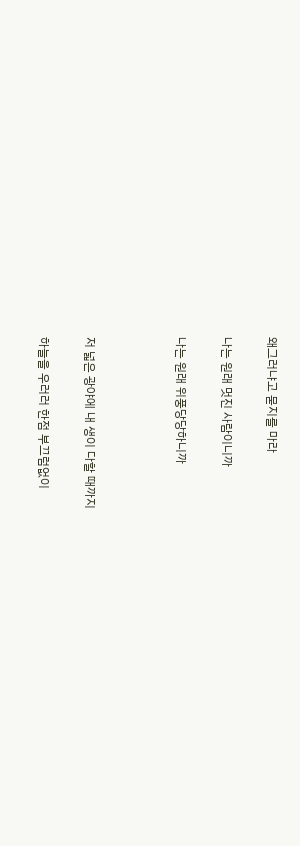왜그러냐고 묻지를 마라

나는 원래 멋진 사람이니까

나는 원래 위풍당당하니까



저 넓은 광야에 내 생이 다할 때까지

하늘을 우러러 한점 부끄럼없이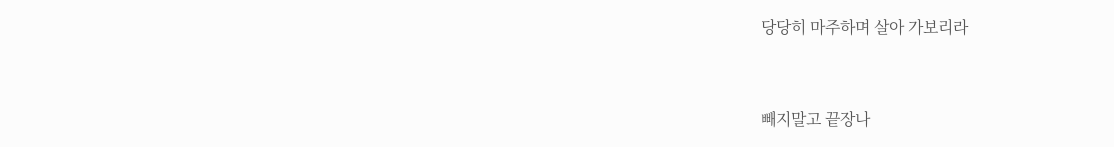당당히 마주하며 살아 가보리라



빼지말고 끝장나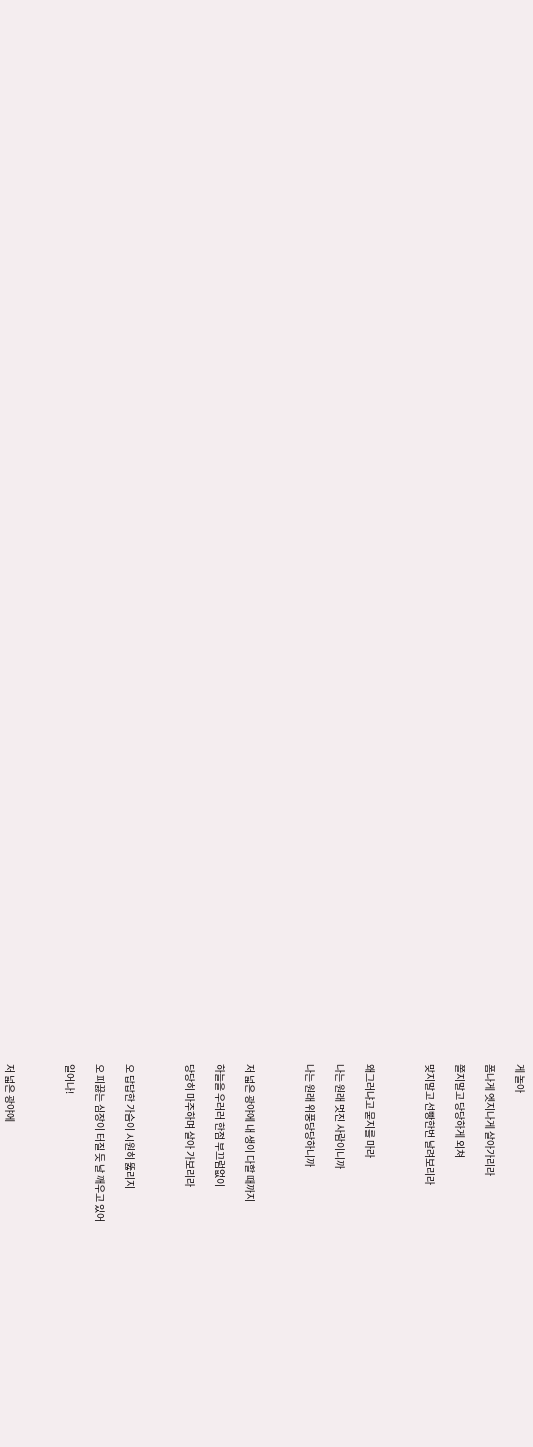게 놀아

폼나게 엣지나게 살아가리라

쫄지말고 당당하게 외쳐

맞지말고 선빵한번 날려보리라



왜그러냐고 묻지를 마라

나는 원래 멋진 사람이니까

나는 원래 위풍당당하니까



저 넓은 광야에 내 생이 다할 때까지

하늘을 우러러 한점 부끄럼없이

당당히 마주하며 살아 가보리라



오 답답한 가슴이 시원히 뚫리지

오 피끓는 심장이 터질 듯 날 깨우고 있어

일어나!



저 넓은 광야에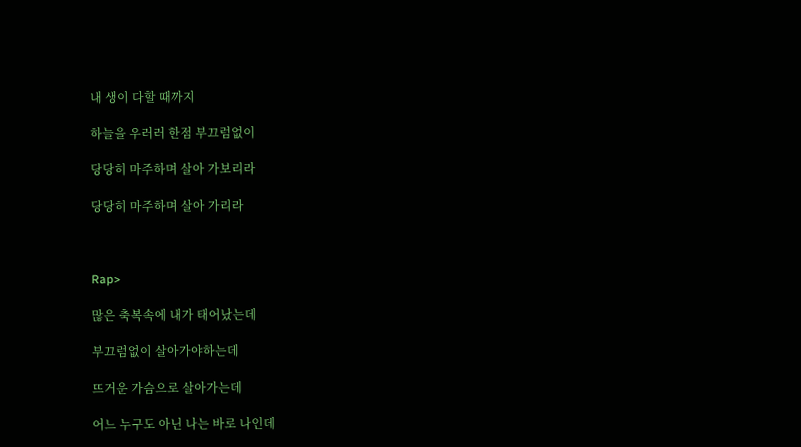내 생이 다할 때까지

하늘을 우러러 한점 부끄럼없이

당당히 마주하며 살아 가보리라

당당히 마주하며 살아 가리라



Rap>

많은 축복속에 내가 태어났는데

부끄럼없이 살아가야하는데

뜨거운 가슴으로 살아가는데

어느 누구도 아닌 나는 바로 나인데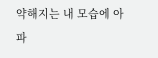약해지는 내 모습에 아파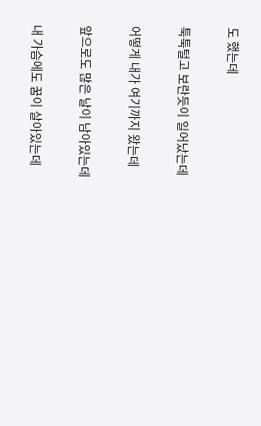도 했는데

툭툭털고 보란듯이 일어났는데

어떻게 내가 여기까지 왔는데

앞으로도 많은 날이 남아있는데

내 가슴에도 꿈이 살아있는데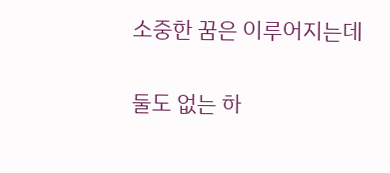소중한 꿈은 이루어지는데

둘도 없는 하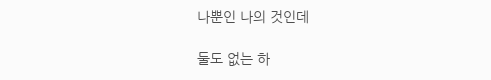나뿐인 나의 것인데

둘도 없는 하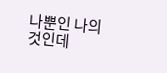나뿐인 나의 것인데